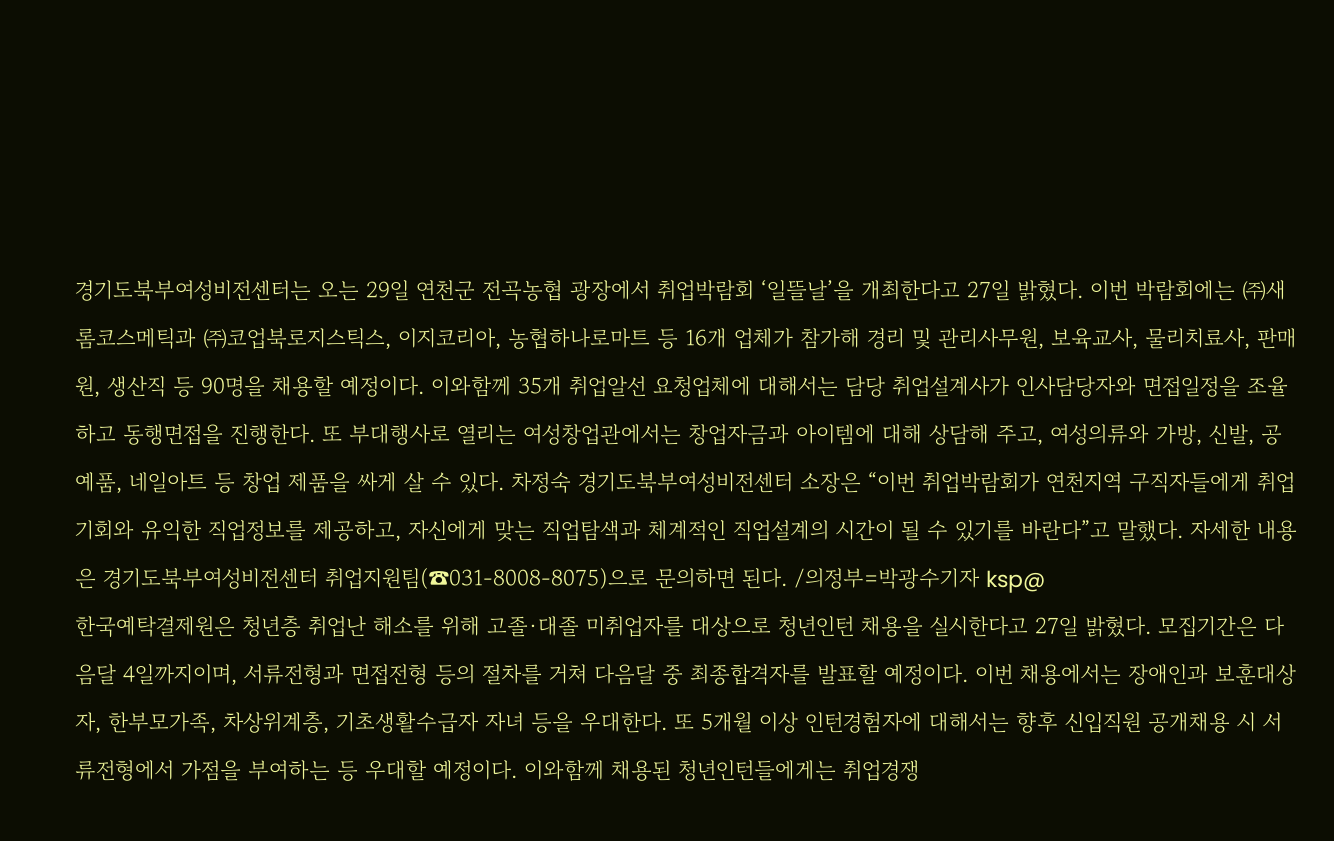경기도북부여성비전센터는 오는 29일 연천군 전곡농협 광장에서 취업박람회 ‘일뜰날’을 개최한다고 27일 밝혔다. 이번 박람회에는 ㈜새롬코스메틱과 ㈜코업북로지스틱스, 이지코리아, 농협하나로마트 등 16개 업체가 참가해 경리 및 관리사무원, 보육교사, 물리치료사, 판매원, 생산직 등 90명을 채용할 예정이다. 이와함께 35개 취업알선 요청업체에 대해서는 담당 취업설계사가 인사담당자와 면접일정을 조율하고 동행면접을 진행한다. 또 부대행사로 열리는 여성창업관에서는 창업자금과 아이템에 대해 상담해 주고, 여성의류와 가방, 신발, 공예품, 네일아트 등 창업 제품을 싸게 살 수 있다. 차정숙 경기도북부여성비전센터 소장은 “이번 취업박람회가 연천지역 구직자들에게 취업 기회와 유익한 직업정보를 제공하고, 자신에게 맞는 직업탐색과 체계적인 직업설계의 시간이 될 수 있기를 바란다”고 말했다. 자세한 내용은 경기도북부여성비전센터 취업지원팀(☎031-8008-8075)으로 문의하면 된다. /의정부=박광수기자 ksp@
한국예탁결제원은 청년층 취업난 해소를 위해 고졸·대졸 미취업자를 대상으로 청년인턴 채용을 실시한다고 27일 밝혔다. 모집기간은 다음달 4일까지이며, 서류전형과 면접전형 등의 절차를 거쳐 다음달 중 최종합격자를 발표할 예정이다. 이번 채용에서는 장애인과 보훈대상자, 한부모가족, 차상위계층, 기초생활수급자 자녀 등을 우대한다. 또 5개월 이상 인턴경험자에 대해서는 향후 신입직원 공개채용 시 서류전형에서 가점을 부여하는 등 우대할 예정이다. 이와함께 채용된 청년인턴들에게는 취업경쟁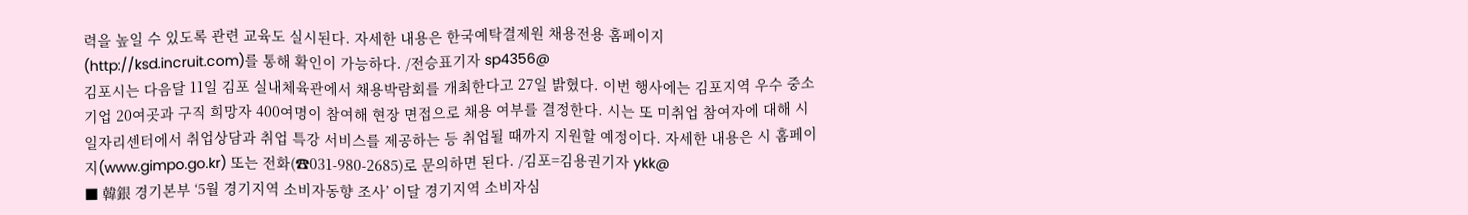력을 높일 수 있도록 관련 교육도 실시된다. 자세한 내용은 한국예탁결제원 채용전용 홈페이지(http://ksd.incruit.com)를 통해 확인이 가능하다. /전승표기자 sp4356@
김포시는 다음달 11일 김포 실내체육관에서 채용박람회를 개최한다고 27일 밝혔다. 이번 행사에는 김포지역 우수 중소기업 20여곳과 구직 희망자 400여명이 참여해 현장 면접으로 채용 여부를 결정한다. 시는 또 미취업 참여자에 대해 시 일자리센터에서 취업상담과 취업 특강 서비스를 제공하는 등 취업될 때까지 지원할 예정이다. 자세한 내용은 시 홈페이지(www.gimpo.go.kr) 또는 전화(☎031-980-2685)로 문의하면 된다. /김포=김용권기자 ykk@
■ 韓銀 경기본부 ‘5월 경기지역 소비자동향 조사’ 이달 경기지역 소비자심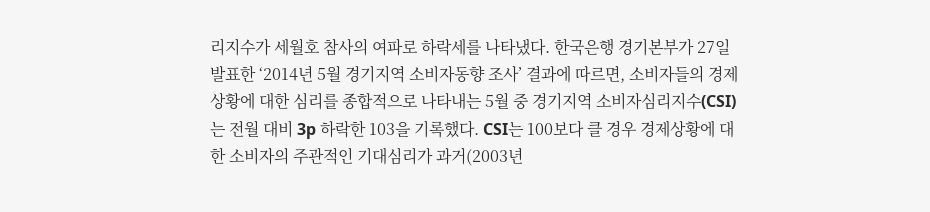리지수가 세월호 참사의 여파로 하락세를 나타냈다. 한국은행 경기본부가 27일 발표한 ‘2014년 5월 경기지역 소비자동향 조사’ 결과에 따르면, 소비자들의 경제상황에 대한 심리를 종합적으로 나타내는 5월 중 경기지역 소비자심리지수(CSI)는 전월 대비 3p 하락한 103을 기록했다. CSI는 100보다 클 경우 경제상황에 대한 소비자의 주관적인 기대심리가 과거(2003년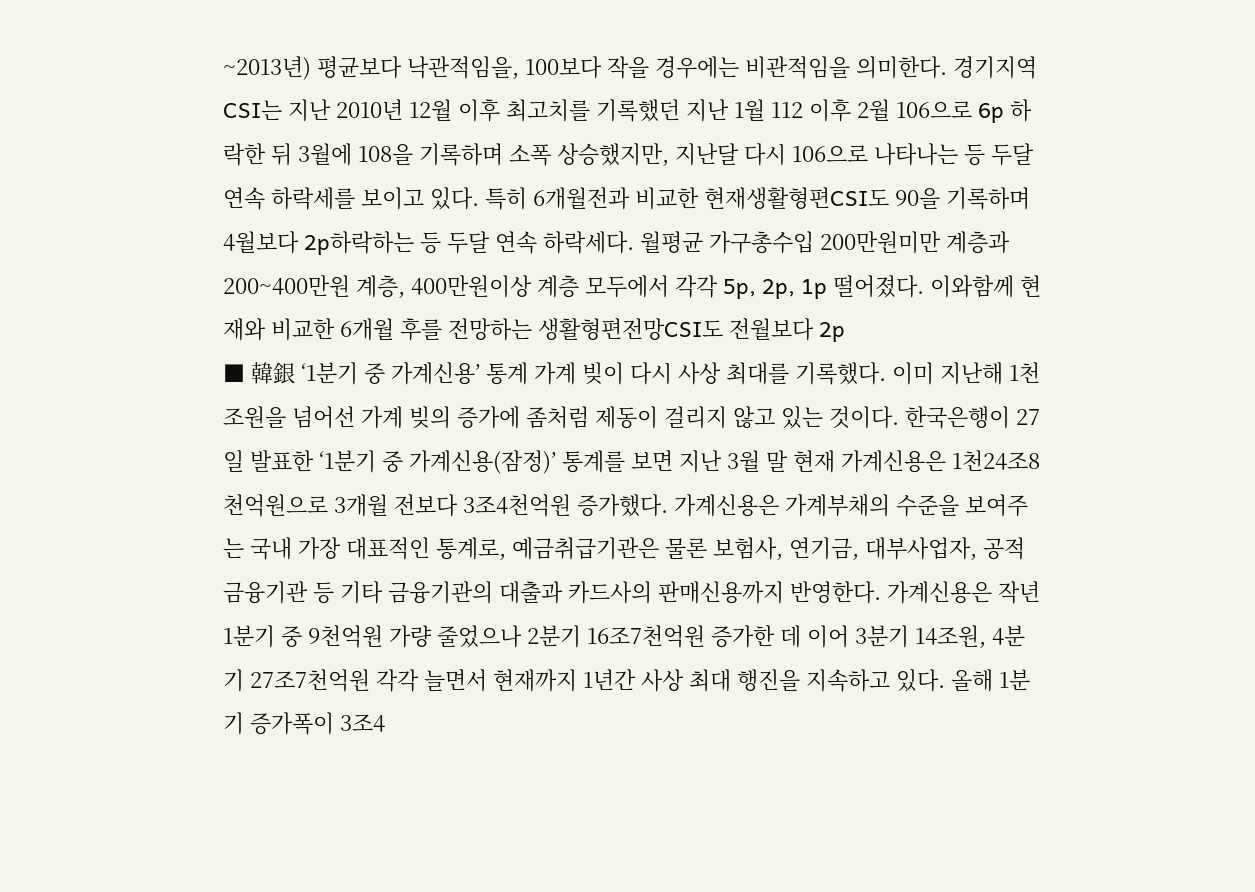~2013년) 평균보다 낙관적임을, 100보다 작을 경우에는 비관적임을 의미한다. 경기지역 CSI는 지난 2010년 12월 이후 최고치를 기록했던 지난 1월 112 이후 2월 106으로 6p 하락한 뒤 3월에 108을 기록하며 소폭 상승했지만, 지난달 다시 106으로 나타나는 등 두달 연속 하락세를 보이고 있다. 특히 6개월전과 비교한 현재생활형편CSI도 90을 기록하며 4월보다 2p하락하는 등 두달 연속 하락세다. 월평균 가구총수입 200만원미만 계층과 200~400만원 계층, 400만원이상 계층 모두에서 각각 5p, 2p, 1p 떨어졌다. 이와함께 현재와 비교한 6개월 후를 전망하는 생활형편전망CSI도 전월보다 2p
■ 韓銀 ‘1분기 중 가계신용’ 통계 가계 빚이 다시 사상 최대를 기록했다. 이미 지난해 1천조원을 넘어선 가계 빚의 증가에 좀처럼 제동이 걸리지 않고 있는 것이다. 한국은행이 27일 발표한 ‘1분기 중 가계신용(잠정)’ 통계를 보면 지난 3월 말 현재 가계신용은 1천24조8천억원으로 3개월 전보다 3조4천억원 증가했다. 가계신용은 가계부채의 수준을 보여주는 국내 가장 대표적인 통계로, 예금취급기관은 물론 보험사, 연기금, 대부사업자, 공적금융기관 등 기타 금융기관의 대출과 카드사의 판매신용까지 반영한다. 가계신용은 작년 1분기 중 9천억원 가량 줄었으나 2분기 16조7천억원 증가한 데 이어 3분기 14조원, 4분기 27조7천억원 각각 늘면서 현재까지 1년간 사상 최대 행진을 지속하고 있다. 올해 1분기 증가폭이 3조4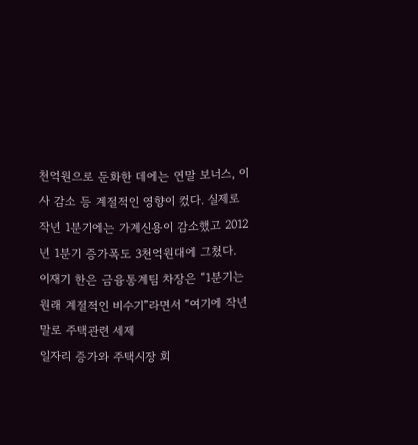천억원으로 둔화한 데에는 연말 보너스, 이사 감소 등 계절적인 영향이 컸다. 실제로 작년 1분기에는 가계신용이 감소했고 2012년 1분기 증가폭도 3천억원대에 그쳤다. 이재기 한은 금융통계팀 차장은 “1분기는 원래 계절적인 비수기”라면서 “여기에 작년 말로 주택관련 세제
일자리 증가와 주택시장 회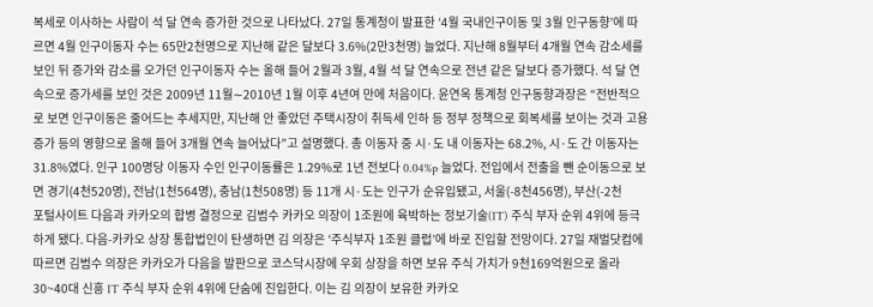복세로 이사하는 사람이 석 달 연속 증가한 것으로 나타났다. 27일 통계청이 발표한 ‘4월 국내인구이동 및 3월 인구동향’에 따르면 4월 인구이동자 수는 65만2천명으로 지난해 같은 달보다 3.6%(2만3천명) 늘었다. 지난해 8월부터 4개월 연속 감소세를 보인 뒤 증가와 감소를 오가던 인구이동자 수는 올해 들어 2월과 3월, 4월 석 달 연속으로 전년 같은 달보다 증가했다. 석 달 연속으로 증가세를 보인 것은 2009년 11월∼2010년 1월 이후 4년여 만에 처음이다. 윤연옥 통계청 인구동향과장은 “전반적으로 보면 인구이동은 줄어드는 추세지만, 지난해 안 좋았던 주택시장이 취득세 인하 등 정부 정책으로 회복세를 보이는 것과 고용 증가 등의 영향으로 올해 들어 3개월 연속 늘어났다”고 설명했다. 총 이동자 중 시·도 내 이동자는 68.2%, 시·도 간 이동자는 31.8%였다. 인구 100명당 이동자 수인 인구이동률은 1.29%로 1년 전보다 0.04%p 늘었다. 전입에서 전출을 뺀 순이동으로 보면 경기(4천520명), 전남(1천564명), 충남(1천508명) 등 11개 시·도는 인구가 순유입됐고, 서울(-8천456명), 부산(-2천
포털사이트 다음과 카카오의 합병 결정으로 김범수 카카오 의장이 1조원에 육박하는 정보기술(IT) 주식 부자 순위 4위에 등극하게 됐다. 다음-카카오 상장 통합법인이 탄생하면 김 의장은 ‘주식부자 1조원 클럽’에 바로 진입할 전망이다. 27일 재벌닷컴에 따르면 김범수 의장은 카카오가 다음을 발판으로 코스닥시장에 우회 상장을 하면 보유 주식 가치가 9천169억원으로 올라 30~40대 신흥 IT 주식 부자 순위 4위에 단숨에 진입한다. 이는 김 의장이 보유한 카카오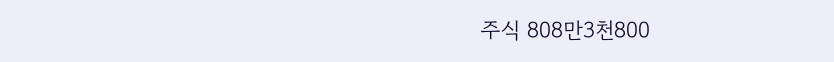주식 808만3천800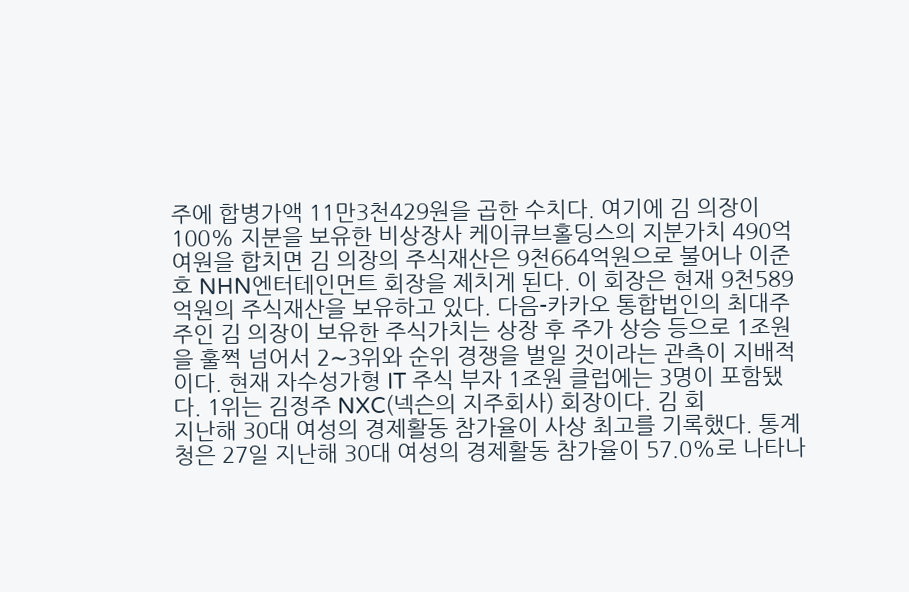주에 합병가액 11만3천429원을 곱한 수치다. 여기에 김 의장이 100% 지분을 보유한 비상장사 케이큐브홀딩스의 지분가치 490억여원을 합치면 김 의장의 주식재산은 9천664억원으로 불어나 이준호 NHN엔터테인먼트 회장을 제치게 된다. 이 회장은 현재 9천589억원의 주식재산을 보유하고 있다. 다음-카카오 통합법인의 최대주주인 김 의장이 보유한 주식가치는 상장 후 주가 상승 등으로 1조원을 훌쩍 넘어서 2∼3위와 순위 경쟁을 벌일 것이라는 관측이 지배적이다. 현재 자수성가형 IT 주식 부자 1조원 클럽에는 3명이 포함됐다. 1위는 김정주 NXC(넥슨의 지주회사) 회장이다. 김 회
지난해 30대 여성의 경제활동 참가율이 사상 최고를 기록했다. 통계청은 27일 지난해 30대 여성의 경제활동 참가율이 57.0%로 나타나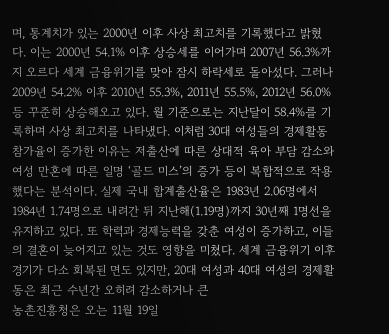며, 통계치가 있는 2000년 이후 사상 최고치를 기록했다고 밝혔다. 이는 2000년 54.1% 이후 상승세를 이어가며 2007년 56.3%까지 오르다 세계 금융위기를 맞아 잠시 하락세로 돌아섰다. 그러나 2009년 54.2% 이후 2010년 55.3%, 2011년 55.5%, 2012년 56.0% 등 꾸준히 상승해오고 있다. 월 기준으로는 지난달이 58.4%를 기록하며 사상 최고치를 나타냈다. 이처럼 30대 여성들의 경제활동 참가율이 증가한 이유는 저출산에 따른 상대적 육아 부담 감소와 여성 만혼에 따른 일명 ‘골드 미스’의 증가 등이 복합적으로 작용했다는 분석이다. 실제 국내 합계출산율은 1983년 2.06명에서 1984년 1.74명으로 내려간 뒤 지난해(1.19명)까지 30년째 1명선을 유지하고 있다. 또 학력과 경제능력을 갖춘 여성이 증가하고, 이들의 결혼이 늦어지고 있는 것도 영향을 미쳤다. 세계 금융위기 이후 경기가 다소 회복된 면도 있지만, 20대 여성과 40대 여성의 경제활동은 최근 수년간 오히려 감소하거나 큰
농촌진흥청은 오는 11월 19일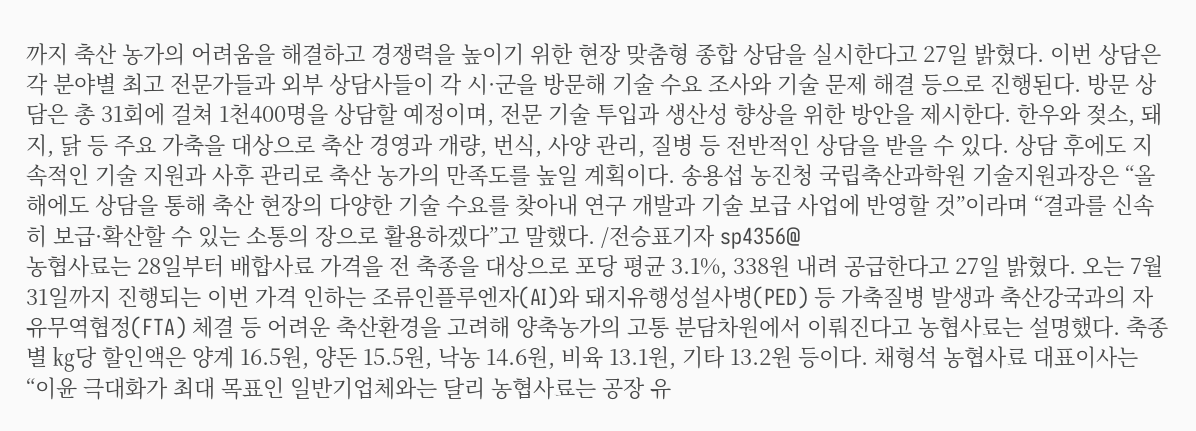까지 축산 농가의 어려움을 해결하고 경쟁력을 높이기 위한 현장 맞춤형 종합 상담을 실시한다고 27일 밝혔다. 이번 상담은 각 분야별 최고 전문가들과 외부 상담사들이 각 시·군을 방문해 기술 수요 조사와 기술 문제 해결 등으로 진행된다. 방문 상담은 총 31회에 걸쳐 1천400명을 상담할 예정이며, 전문 기술 투입과 생산성 향상을 위한 방안을 제시한다. 한우와 젖소, 돼지, 닭 등 주요 가축을 대상으로 축산 경영과 개량, 번식, 사양 관리, 질병 등 전반적인 상담을 받을 수 있다. 상담 후에도 지속적인 기술 지원과 사후 관리로 축산 농가의 만족도를 높일 계획이다. 송용섭 농진청 국립축산과학원 기술지원과장은 “올해에도 상담을 통해 축산 현장의 다양한 기술 수요를 찾아내 연구 개발과 기술 보급 사업에 반영할 것”이라며 “결과를 신속히 보급·확산할 수 있는 소통의 장으로 활용하겠다”고 말했다. /전승표기자 sp4356@
농협사료는 28일부터 배합사료 가격을 전 축종을 대상으로 포당 평균 3.1%, 338원 내려 공급한다고 27일 밝혔다. 오는 7월 31일까지 진행되는 이번 가격 인하는 조류인플루엔자(AI)와 돼지유행성설사병(PED) 등 가축질병 발생과 축산강국과의 자유무역협정(FTA) 체결 등 어려운 축산환경을 고려해 양축농가의 고통 분담차원에서 이뤄진다고 농협사료는 설명했다. 축종별 ㎏당 할인액은 양계 16.5원, 양돈 15.5원, 낙농 14.6원, 비육 13.1원, 기타 13.2원 등이다. 채형석 농협사료 대표이사는 “이윤 극대화가 최대 목표인 일반기업체와는 달리 농협사료는 공장 유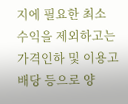지에 필요한 최소 수익을 제외하고는 가격인하 및 이용고배당 등으로 양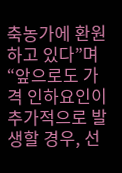축농가에 환원하고 있다”며 “앞으로도 가격 인하요인이 추가적으로 발생할 경우, 선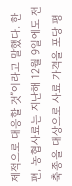제적으로 대응할 것”이라고 말했다. 한편, 농협사료는 지난해 12월 9일에도 전 축종을 대상으로 사료 가격을 포당 평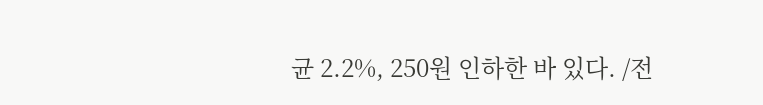균 2.2%, 250원 인하한 바 있다. /전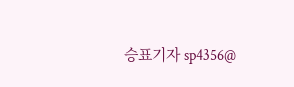승표기자 sp4356@